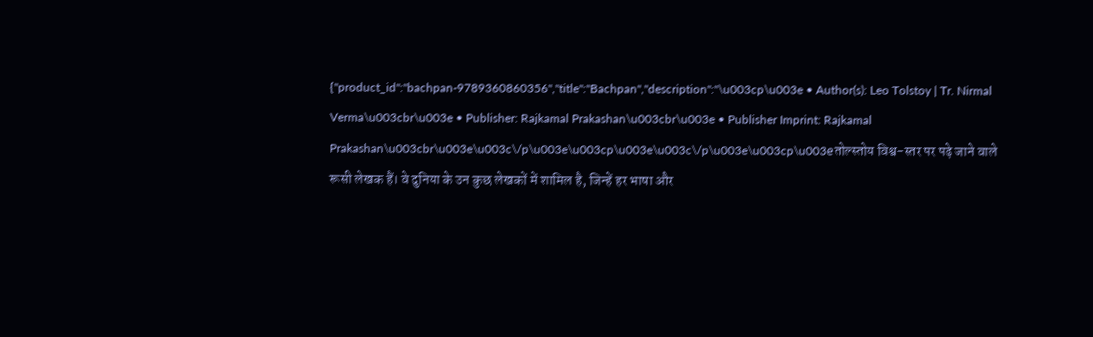{"product_id":"bachpan-9789360860356","title":"Bachpan","description":"\u003cp\u003e • Author(s): Leo Tolstoy | Tr. Nirmal Verma\u003cbr\u003e • Publisher: Rajkamal Prakashan\u003cbr\u003e • Publisher Imprint: Rajkamal Prakashan\u003cbr\u003e\u003c\/p\u003e\u003cp\u003e\u003c\/p\u003e\u003cp\u003eतोल्स्तोय विश्व-स्तर पर पढ़े जाने वाले रूसी लेखक हैं। वे दुनिया के उन कुछ लेखकों में शामिल है, जिन्हें हर भाषा और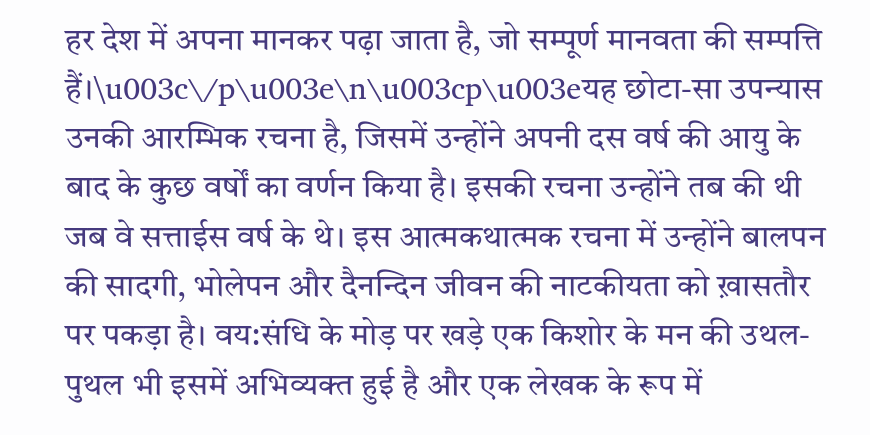हर देश में अपना मानकर पढ़ा जाता है, जो सम्पूर्ण मानवता की सम्पत्ति हैं।\u003c\/p\u003e\n\u003cp\u003eयह छोटा-सा उपन्यास उनकी आरम्भिक रचना है, जिसमें उन्होंने अपनी दस वर्ष की आयु के बाद के कुछ वर्षों का वर्णन किया है। इसकी रचना उन्होंने तब की थी जब वे सत्ताईस वर्ष के थे। इस आत्मकथात्मक रचना में उन्होंने बालपन की सादगी, भोलेपन और दैनन्दिन जीवन की नाटकीयता को ख़ासतौर पर पकड़ा है। वय:संधि के मोड़ पर खड़े एक किशोर के मन की उथल-पुथल भी इसमें अभिव्यक्त हुई है और एक लेखक के रूप में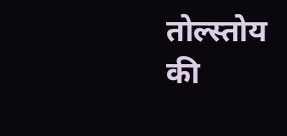तोल्स्तोय की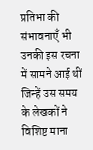प्रतिभा की संभावनाएँ भी उनकी इस रचना में सामने आई थीं जिन्हें उस समय के लेखकों ने विशिष्ट माना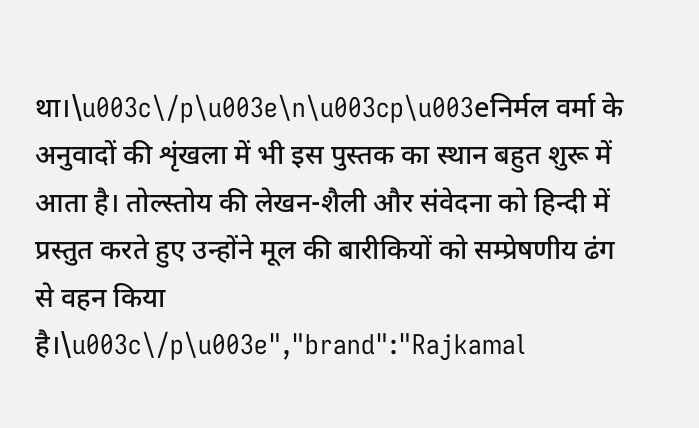था।\u003c\/p\u003e\n\u003cp\u003eनिर्मल वर्मा के अनुवादों की शृंखला में भी इस पुस्तक का स्थान बहुत शुरू में आता है। तोल्स्तोय की लेखन-शैली और संवेदना को हिन्दी में प्रस्तुत करते हुए उन्होंने मूल की बारीकियों को सम्प्रेषणीय ढंग से वहन किया है।\u003c\/p\u003e","brand":"Rajkamal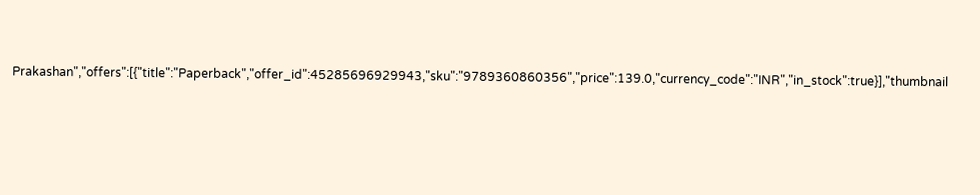Prakashan","offers":[{"title":"Paperback","offer_id":45285696929943,"sku":"9789360860356","price":139.0,"currency_code":"INR","in_stock":true}],"thumbnail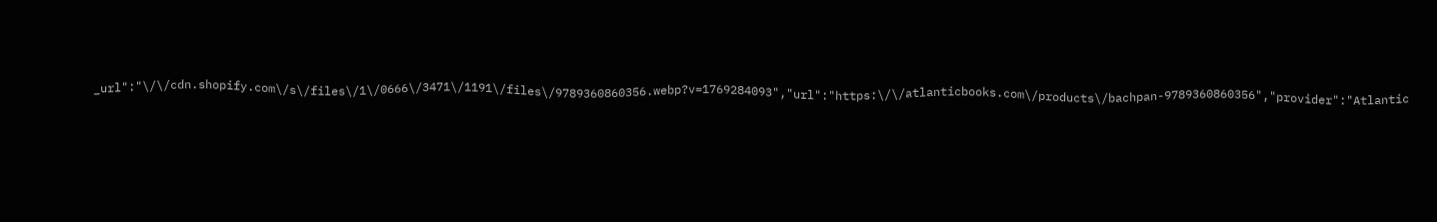_url":"\/\/cdn.shopify.com\/s\/files\/1\/0666\/3471\/1191\/files\/9789360860356.webp?v=1769284093","url":"https:\/\/atlanticbooks.com\/products\/bachpan-9789360860356","provider":"Atlantic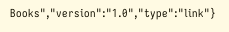Books","version":"1.0","type":"link"}